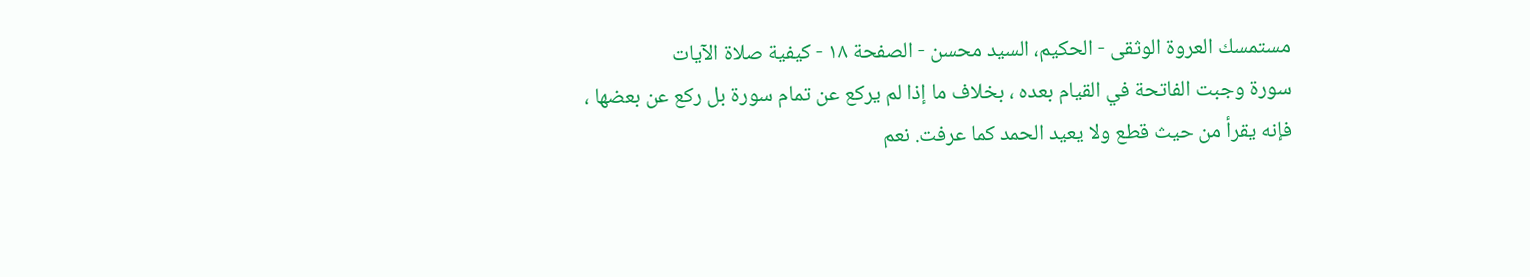مستمسك العروة الوثقى - الحكيم، السيد محسن - الصفحة ١٨ - كيفية صلاة الآيات
سورة وجبت الفاتحة في القيام بعده ، بخلاف ما إذا لم يركع عن تمام سورة بل ركع عن بعضها ، فإنه يقرأ من حيث قطع ولا يعيد الحمد كما عرفت. نعم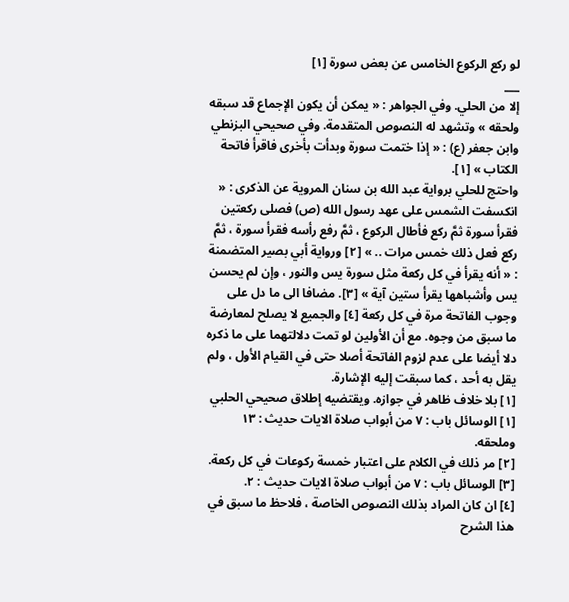لو ركع الركوع الخامس عن بعض سورة [١]
___
إلا من الحلي. وفي الجواهر : « يمكن أن يكون الإجماع قد سبقه ولحقه » وتشهد له النصوص المتقدمة. وفي صحيحي البزنطي وابن جعفر (ع) : « إذا ختمت سورة وبدأت بأخرى فاقرأ فاتحة الكتاب » [١].
واحتج للحلي برواية عبد الله بن سنان المروية عن الذكرى : « انكسفت الشمس على عهد رسول الله (ص) فصلى ركعتين فقرأ سورة ثمَّ ركع فأطال الركوع ، ثمَّ رفع رأسه فقرأ سورة ، ثمَّ ركع فعل ذلك خمس مرات .. » [٢] ورواية أبي بصير المتضمنة : « أنه يقرأ في كل ركعة مثل سورة يس والنور ، وإن لم يحسن يس وأشباهها يقرأ ستين آية » [٣]. مضافا الى ما دل على وجوب الفاتحة مرة في كل ركعة [٤] والجميع لا يصلح لمعارضة ما سبق من وجوه. مع أن الأولين لو تمت دلالتهما على ما ذكره دلا أيضا على عدم لزوم الفاتحة أصلا حتى في القيام الأول ، ولم يقل به أحد ، كما سبقت إليه الإشارة.
[١] بلا خلاف ظاهر في جوازه. ويقتضيه إطلاق صحيحي الحلبي
[١] الوسائل باب : ٧ من أبواب صلاة الايات حديث : ١٣ وملحقه.
[٢] مر ذلك في الكلام على اعتبار خمسة ركوعات في كل ركعة.
[٣] الوسائل باب : ٧ من أبواب صلاة الايات حديث : ٢.
[٤] ان كان المراد بذلك النصوص الخاصة ، فلاحظ ما سبق في هذا الشرح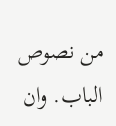من نصوص الباب. وان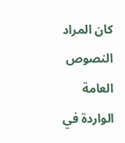كان المراد النصوص العامة الواردة في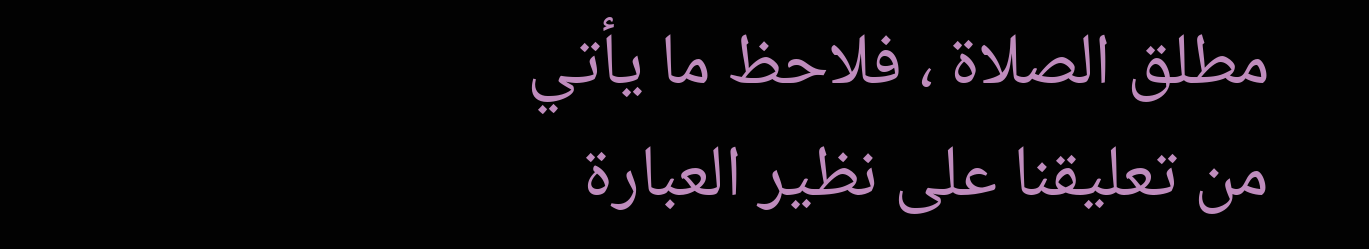مطلق الصلاة ، فلاحظ ما يأتي من تعليقنا على نظير العبارة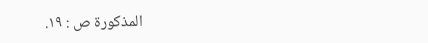المذكورة ص : ١٩.